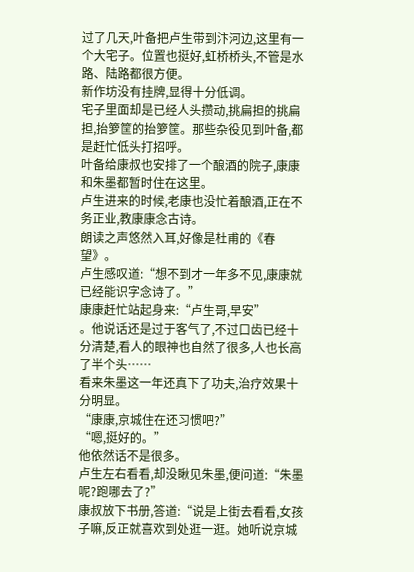过了几天,叶备把卢生带到汴河边,这里有一个大宅子。位置也挺好,虹桥桥头,不管是水路、陆路都很方便。
新作坊没有挂牌,显得十分低调。
宅子里面却是已经人头攒动,挑扁担的挑扁担,抬箩筐的抬箩筐。那些杂役见到叶备,都是赶忙低头打招呼。
叶备给康叔也安排了一个酿酒的院子,康康和朱墨都暂时住在这里。
卢生进来的时候,老康也没忙着酿酒,正在不务正业,教康康念古诗。
朗读之声悠然入耳,好像是杜甫的《春望》。
卢生感叹道:“想不到才一年多不见,康康就已经能识字念诗了。”
康康赶忙站起身来:“卢生哥,早安”
。他说话还是过于客气了,不过口齿已经十分清楚,看人的眼神也自然了很多,人也长高了半个头……
看来朱墨这一年还真下了功夫,治疗效果十分明显。
“康康,京城住在还习惯吧?”
“嗯,挺好的。”
他依然话不是很多。
卢生左右看看,却没瞅见朱墨,便问道:“朱墨呢?跑哪去了?”
康叔放下书册,答道:“说是上街去看看,女孩子嘛,反正就喜欢到处逛一逛。她听说京城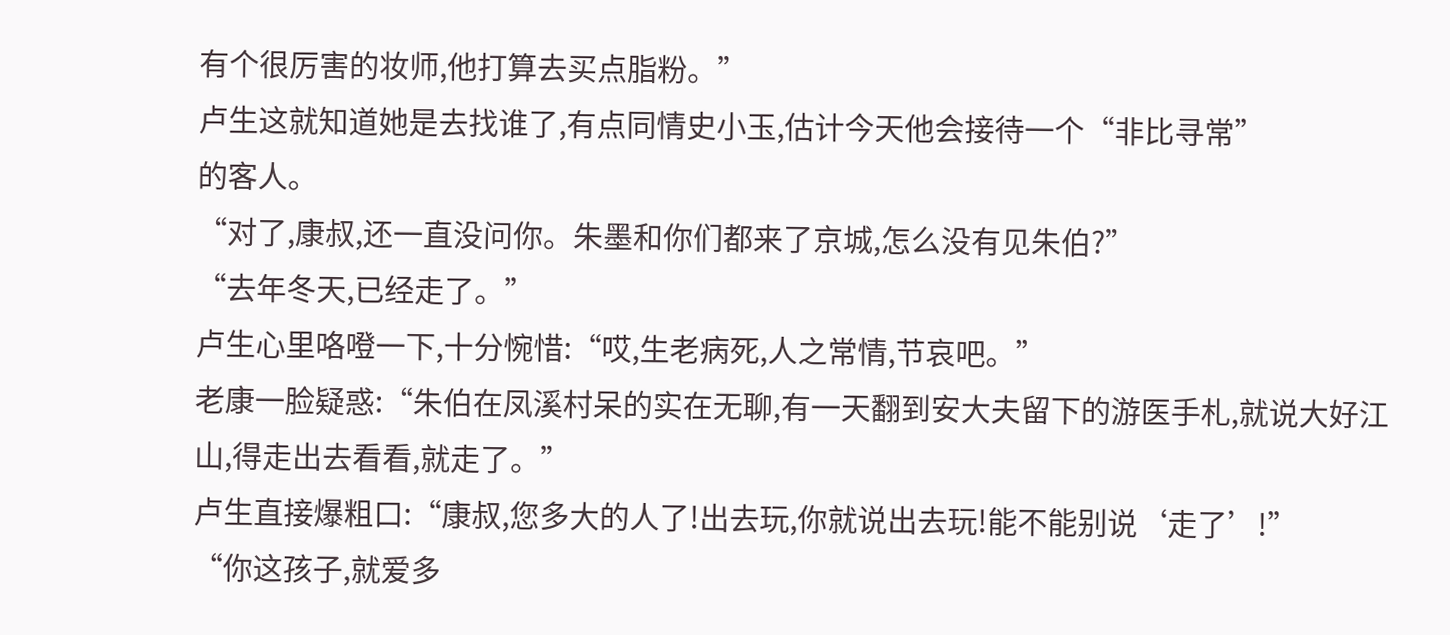有个很厉害的妆师,他打算去买点脂粉。”
卢生这就知道她是去找谁了,有点同情史小玉,估计今天他会接待一个“非比寻常”
的客人。
“对了,康叔,还一直没问你。朱墨和你们都来了京城,怎么没有见朱伯?”
“去年冬天,已经走了。”
卢生心里咯噔一下,十分惋惜:“哎,生老病死,人之常情,节哀吧。”
老康一脸疑惑:“朱伯在凤溪村呆的实在无聊,有一天翻到安大夫留下的游医手札,就说大好江山,得走出去看看,就走了。”
卢生直接爆粗口:“康叔,您多大的人了!出去玩,你就说出去玩!能不能别说‘走了’!”
“你这孩子,就爱多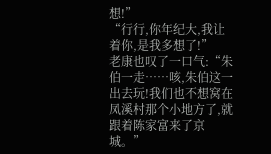想!”
“行行,你年纪大,我让着你,是我多想了!”
老康也叹了一口气:“朱伯一走……咳,朱伯这一出去玩!我们也不想窝在凤溪村那个小地方了,就跟着陈家富来了京城。”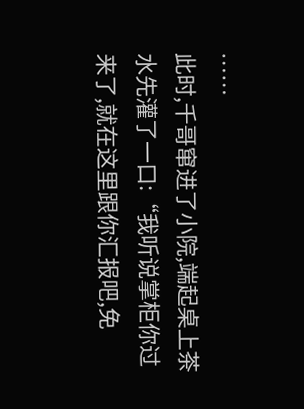……
此时,千哥窜进了小院,端起桌上茶水先灌了一口:“我听说掌柜你过来了,就在这里跟你汇报吧,免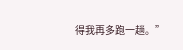得我再多跑一趟。”